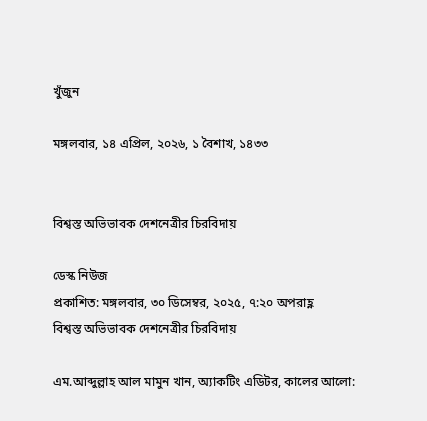খুঁজুন

মঙ্গলবার, ১৪ এপ্রিল, ২০২৬, ১ বৈশাখ, ১৪৩৩


বিশ্বস্ত অভিভাবক দেশনেত্রীর চিরবিদায়

ডেস্ক নিউজ
প্রকাশিত: মঙ্গলবার, ৩০ ডিসেম্বর, ২০২৫, ৭:২০ অপরাহ্ণ
বিশ্বস্ত অভিভাবক দেশনেত্রীর চিরবিদায়

এম.আব্দুল্লাহ আল মামুন খান, অ্যাকটিং এডিটর, কালের আলো: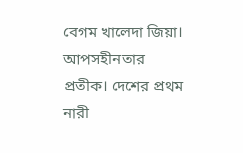বেগম খালেদা জিয়া। আপসহীনতার প্রতীক। দেশের প্রথম নারী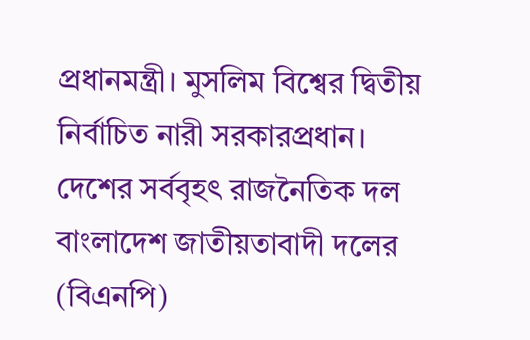প্রধানমন্ত্রী। মুসলিম বিশ্বের দ্বিতীয় নির্বাচিত নারী সরকারপ্রধান। দেশের সর্ববৃহৎ রাজনৈতিক দল বাংলাদেশ জাতীয়তাবাদী দলের (বিএনপি)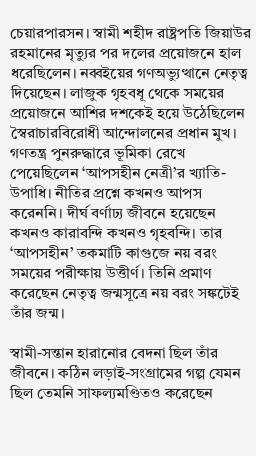চেয়ারপারসন। স্বামী শহীদ রাষ্ট্রপতি জিয়াউর রহমানের মৃত্যুর পর দলের প্রয়োজনে হাল ধরেছিলেন। নব্বইয়ের গণঅভ্যুত্থানে নেতৃত্ব দিয়েছেন। লাজুক গৃহবধূ থেকে সময়ের প্রয়োজনে আশির দশকেই হয়ে উঠেছিলেন স্বৈরাচারবিরোধী আন্দোলনের প্রধান মুখ। গণতন্ত্র পুনরুদ্ধারে ভূমিকা রেখে পেয়েছিলেন ‘আপসহীন নেত্রী’র খ্যাতি-উপাধি। নীতির প্রশ্নে কখনও আপস করেননি। দীর্ঘ বর্ণাঢ্য জীবনে হয়েছেন কখনও কারাবন্দি কখনও গৃহবন্দি। তার ‘আপসহীন’ তকমাটি কাগুজে নয় বরং সময়ের পরীক্ষায় উত্তীর্ণ। তিনি প্রমাণ করেছেন নেতৃত্ব জন্মসূত্রে নয় বরং সঙ্কটেই তাঁর জন্ম।

স্বামী-সন্তান হারানোর বেদনা ছিল তাঁর জীবনে। কঠিন লড়াই-সংগ্রামের গল্প যেমন ছিল তেমনি সাফল্যমণ্ডিতও করেছেন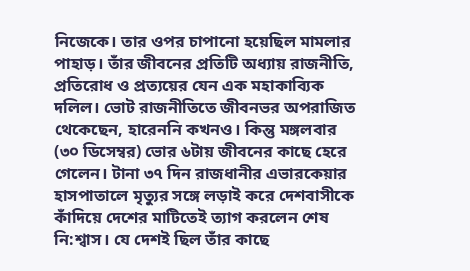নিজেকে। তার ওপর চাপানো হয়েছিল মামলার পাহাড়। তাঁর জীবনের প্রতিটি অধ্যায় রাজনীতি, প্রতিরোধ ও প্রত্যয়ের যেন এক মহাকাব্যিক দলিল। ভোট রাজনীতিতে জীবনভর অপরাজিত থেকেছেন, হারেননি কখনও। কিন্তু মঙ্গলবার (৩০ ডিসেম্বর) ভোর ৬টায় জীবনের কাছে হেরে গেলেন। টানা ৩৭ দিন রাজধানীর এভারকেয়ার হাসপাতালে মৃত্যুর সঙ্গে লড়াই করে দেশবাসীকে কাঁদিয়ে দেশের মাটিতেই ত্যাগ করলেন শেষ নি:শ্বাস। যে দেশই ছিল তাঁর কাছে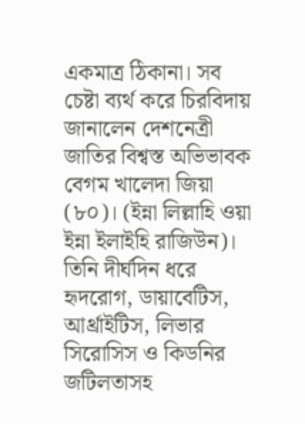একমাত্র ঠিকানা। সব চেষ্টা ব্যর্থ করে চিরবিদায় জানালেন দেশনেত্রী জাতির বিশ্বস্ত অভিভাবক বেগম খালেদা জিয়া (৮০)। (ইন্না লিল্লাহি ওয়া ইন্না ইলাইহি রাজিউন)। তিনি দীর্ঘদিন ধরে হৃদরোগ, ডায়াবেটিস, আর্থ্রাইটিস, লিভার সিরোসিস ও কিডনির জটিলতাসহ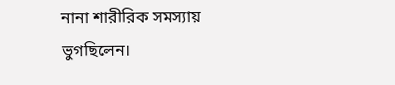নানা শারীরিক সমস্যায় ভুগছিলেন।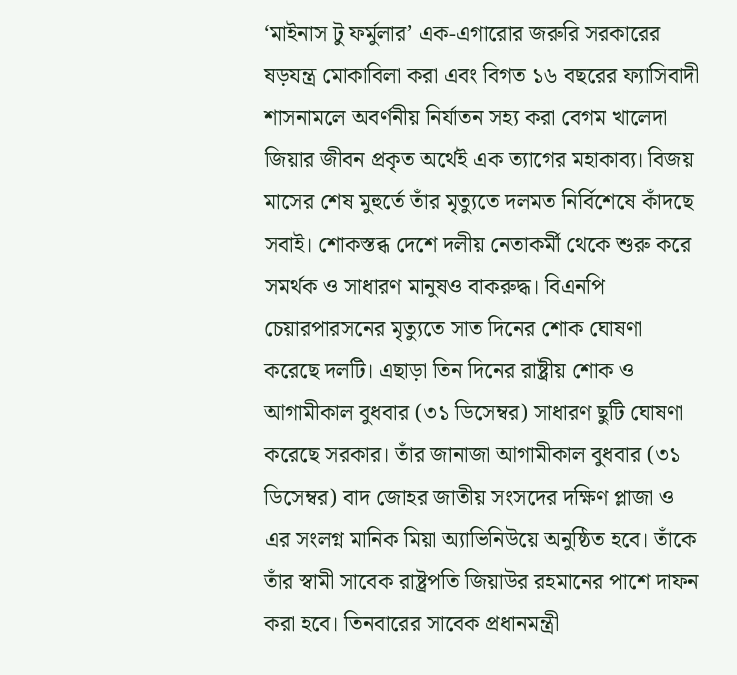‘মাইনাস টু ফর্মুলার’ এক-এগারোর জরুরি সরকারের ষড়যন্ত্র মোকাবিলা করা এবং বিগত ১৬ বছরের ফ্যাসিবাদী শাসনামলে অবর্ণনীয় নির্যাতন সহ্য করা বেগম খালেদা জিয়ার জীবন প্রকৃত অর্থেই এক ত্যাগের মহাকাব্য। বিজয় মাসের শেষ মুহুর্তে তাঁর মৃত্যুতে দলমত নির্বিশেষে কাঁদছে সবাই। শোকস্তব্ধ দেশে দলীয় নেতাকর্মী থেকে শুরু করে সমর্থক ও সাধারণ মানুষও বাকরুদ্ধ। বিএনপি চেয়ারপারসনের মৃত্যুতে সাত দিনের শোক ঘোষণা করেছে দলটি। এছাড়া তিন দিনের রাষ্ট্রীয় শোক ও আগামীকাল বুধবার (৩১ ডিসেম্বর) সাধারণ ছুটি ঘোষণা করেছে সরকার। তাঁর জানাজা আগামীকাল বুধবার (৩১ ডিসেম্বর) বাদ জোহর জাতীয় সংসদের দক্ষিণ প্লাজা ও এর সংলগ্ন মানিক মিয়া অ্যাভিনিউয়ে অনুষ্ঠিত হবে। তাঁকে তাঁর স্বামী সাবেক রাষ্ট্রপতি জিয়াউর রহমানের পাশে দাফন করা হবে। তিনবারের সাবেক প্রধানমন্ত্রী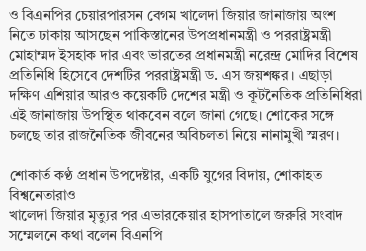ও বিএনপির চেয়ারপারসন বেগম খালেদা জিয়ার জানাজায় অংশ নিতে ঢাকায় আসছেন পাকিস্তানের উপপ্রধানমন্ত্রী ও পররাষ্ট্রমন্ত্রী মোহাম্মদ ইসহাক দার এবং ভারতের প্রধানমন্ত্রী নরেন্দ্র মোদির বিশেষ প্রতিনিধি হিসেবে দেশটির পররাষ্ট্রমন্ত্রী ড. এস জয়শঙ্কর। এছাড়া দক্ষিণ এশিয়ার আরও কয়েকটি দেশের মন্ত্রী ও কূটনৈতিক প্রতিনিধিরা এই জানাজায় উপস্থিত থাকবেন বলে জানা গেছে। শোকের সঙ্গে চলছে তার রাজনৈতিক জীবনের অবিচলতা নিয়ে নানামুখী স্মরণ।

শোকার্ত কণ্ঠ প্রধান উপদেষ্টার, একটি যুগের বিদায়, শোকাহত বিশ্বনেতারাও
খালেদা জিয়ার মৃত্যুর পর এভারকেয়ার হাসপাতালে জরুরি সংবাদ সম্মেলনে কথা বলেন বিএনপি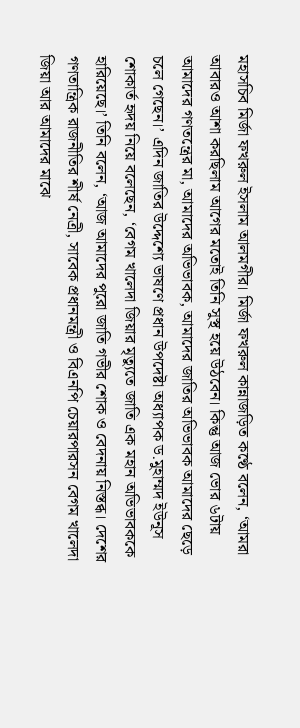মহাসচিব মির্জা ফখরুল ইসলাম আলমগীর। মির্জা ফখরুল কান্নাজড়িত কণ্ঠে বলেন, ‘আমরা আবারও আশা করছিলাম আগের মতোই তিনি সুস্থ হয়ে উঠবেন। কিন্তু আজ ভোর ৬টায় আমাদের গণতন্ত্রের মা, আমাদের অভিভাবক, আমাদের জাতির অভিভাবক আমাদের ছেড়ে চলে গেছেন।’ এদিন জাতির উদ্দেশ্যে ভাষণে প্রধান উপদেষ্টা অধ্যাপক ড.মুহাম্মদ ইউনূস শোকার্ত হৃদয় নিয়ে বলেছেন, ‘বেগম খালেদা জিয়ার মৃত্যুতে জাতি এক মহান অভিভাবককে হারিয়েছে।’ তিনি বলেন, ‘আজ আমাদের পুরো জাতি গভীর শোক ও বেদনায় নিস্তব্ধ। দেশের গণতান্ত্রিক রাজনীতির শীর্ষ নেত্রী, সাবেক প্রধানমন্ত্রী ও বিএনপি চেয়ারপারসন বেগম খালেদা জিয়া আর আমাদের মাঝে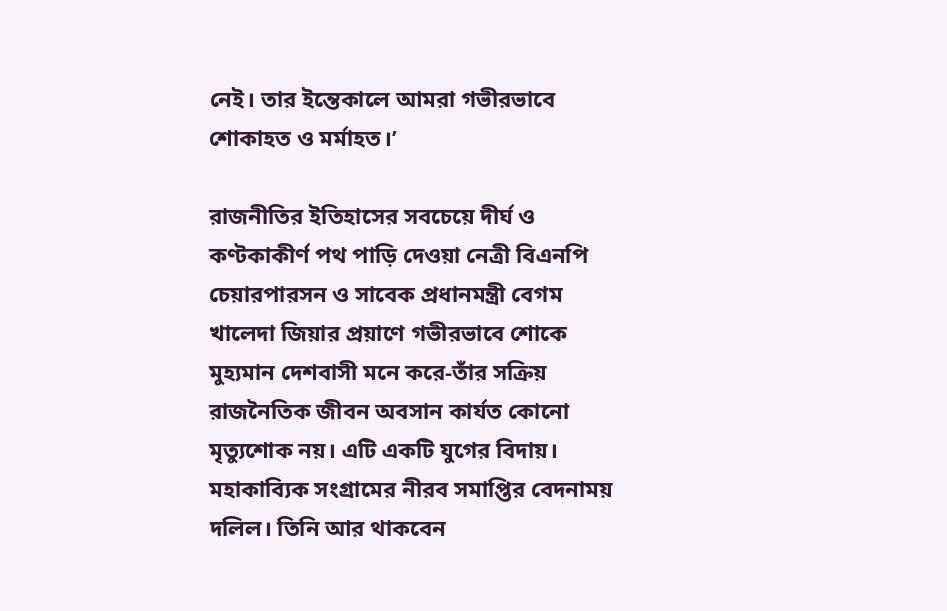নেই। তার ইন্তেকালে আমরা গভীরভাবে শোকাহত ও মর্মাহত।’

রাজনীতির ইতিহাসের সবচেয়ে দীর্ঘ ও কণ্টকাকীর্ণ পথ পাড়ি দেওয়া নেত্রী বিএনপি চেয়ারপারসন ও সাবেক প্রধানমন্ত্রী বেগম খালেদা জিয়ার প্রয়াণে গভীরভাবে শোকে মুহ্যমান দেশবাসী মনে করে-তাঁর সক্রিয় রাজনৈতিক জীবন অবসান কার্যত কোনো মৃত্যুশোক নয়। এটি একটি যুগের বিদায়। মহাকাব্যিক সংগ্রামের নীরব সমাপ্তির বেদনাময় দলিল। তিনি আর থাকবেন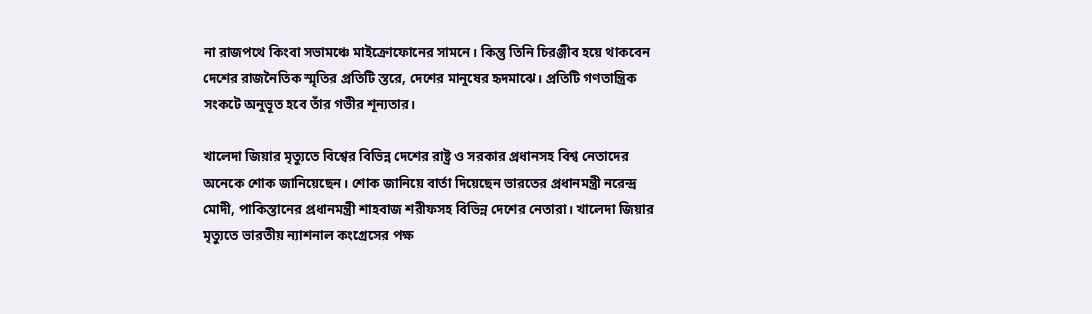না রাজপথে কিংবা সভামঞ্চে মাইক্রোফোনের সামনে। কিন্তু তিনি চিরঞ্জীব হয়ে থাকবেন দেশের রাজনৈতিক স্মৃতির প্রতিটি স্তরে, দেশের মানুষের হৃদমাঝে। প্রতিটি গণতান্ত্রিক সংকটে অনুভূত হবে তাঁর গভীর শূন্যতার।

খালেদা জিয়ার মৃত্যুতে বিশ্বের বিভিন্ন দেশের রাষ্ট্র ও সরকার প্রধানসহ বিশ্ব নেতাদের অনেকে শোক জানিয়েছেন। শোক জানিয়ে বার্তা দিয়েছেন ভারতের প্রধানমন্ত্রী নরেন্দ্র মোদী, পাকিস্তানের প্রধানমন্ত্রী শাহবাজ শরীফসহ বিভিন্ন দেশের নেতারা। খালেদা জিয়ার মৃত্যুতে ভারতীয় ন্যাশনাল কংগ্রেসের পক্ষ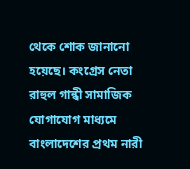থেকে শোক জানানো হয়েছে। কংগ্রেস নেতা রাহুল গান্ধী সামাজিক যোগাযোগ মাধ্যমে বাংলাদেশের প্রথম নারী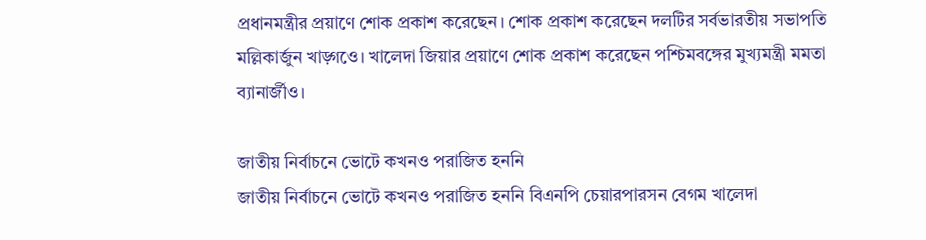প্রধানমন্ত্রীর প্রয়াণে শোক প্রকাশ করেছেন। শোক প্রকাশ করেছেন দলটির সর্বভারতীয় সভাপতি মল্লিকার্জুন খাড়্গওে। খালেদা জিয়ার প্রয়াণে শোক প্রকাশ করেছেন পশ্চিমবঙ্গের মুখ্যমন্ত্রী মমতা ব্যানার্জীও।

জাতীয় নির্বাচনে ভোটে কখনও পরাজিত হননি
জাতীয় নির্বাচনে ভোটে কখনও পরাজিত হননি বিএনপি চেয়ারপারসন বেগম খালেদা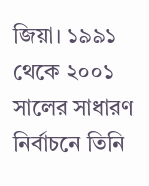জিয়া। ১৯৯১ থেকে ২০০১ সালের সাধারণ নির্বাচনে তিনি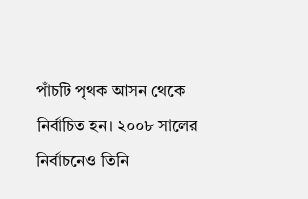পাঁচটি পৃথক আসন থেকে নির্বাচিত হন। ২০০৮ সালের নির্বাচনেও তিনি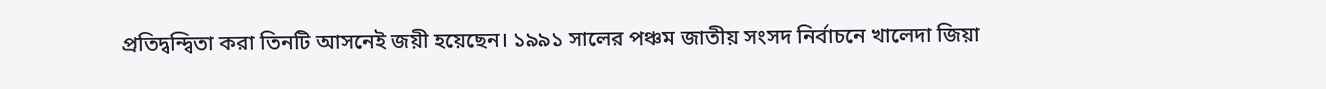প্রতিদ্বন্দ্বিতা করা তিনটি আসনেই জয়ী হয়েছেন। ১৯৯১ সালের পঞ্চম জাতীয় সংসদ নির্বাচনে খালেদা জিয়া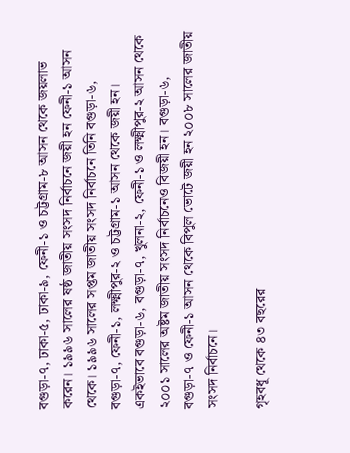বগুড়া-৭, ঢাকা-৫, ঢাকা-৯, ফেনী-১ ও চট্টগ্রাম-৮ আসন থেকে জয়লাভ করেন। ১৯৯৬ সালের ষষ্ঠ জাতীয় সংসদ নির্বাচনে জয়ী হন ফেনী-১ আসন থেকে। ১৯৯৬ সালের সপ্তম জাতীয় সংসদ নির্বাচনে তিনি বগুড়া-৬, বগুড়া-৭, ফেনী-১, লক্ষ্মীপুর-২ ও চট্টগ্রাম-১ আসন থেকে জয়ী হন। একইভাবে বগুড়া-৬, বগুড়া-৭, খুলনা-২, ফেনী-১ ও লক্ষ্মীপুর-২ আসন থেকে ২০০১ সালের অষ্টম জাতীয় সংসদ নির্বাচনেও বিজয়ী হন। বগুড়া-৬, বগুড়া-৭ ও ফেনী-১ আসন থেকে বিপুল ভোটে জয়ী হন ২০০৮ সালের জাতীয় সংসদ নির্বাচনে।

গৃহবধূ থেকে ৪৩ বছরের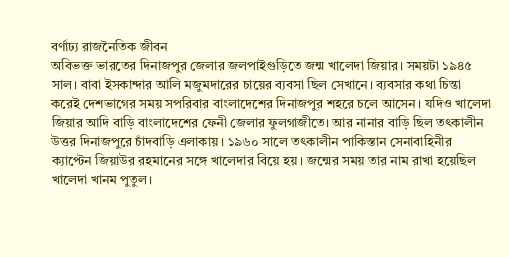বর্ণাঢ্য রাজনৈতিক জীবন
অবিভক্ত ভারতের দিনাজপুর জেলার জলপাইগুড়িতে জন্ম খালেদা জিয়ার। সময়টা ১৯৪৫ সাল। বাবা ইসকান্দার আলি মজুমদারের চায়ের ব্যবসা ছিল সেখানে। ব্যবসার কথা চিন্তা করেই দেশভাগের সময় সপরিবার বাংলাদেশের দিনাজপুর শহরে চলে আসেন। যদিও খালেদা জিয়ার আদি বাড়ি বাংলাদেশের ফেনী জেলার ফুলগাজীতে। আর নানার বাড়ি ছিল তৎকালীন উত্তর দিনাজপুরে চাঁদবাড়ি এলাকায়। ১৯৬০ সালে তৎকালীন পাকিস্তান সেনাবাহিনীর ক্যাপ্টেন জিয়াউর রহমানের সঙ্গে খালেদার বিয়ে হয়। জন্মের সময় তার নাম রাখা হয়েছিল খালেদা খানম পুতুল।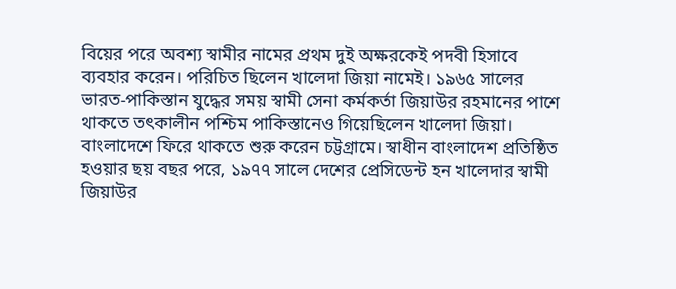বিয়ের পরে অবশ্য স্বামীর নামের প্রথম দুই অক্ষরকেই পদবী হিসাবে ব্যবহার করেন। পরিচিত ছিলেন খালেদা জিয়া নামেই। ১৯৬৫ সালের ভারত-পাকিস্তান যুদ্ধের সময় স্বামী সেনা কর্মকর্তা জিয়াউর রহমানের পাশে থাকতে তৎকালীন পশ্চিম পাকিস্তানেও গিয়েছিলেন খালেদা জিয়া। বাংলাদেশে ফিরে থাকতে শুরু করেন চট্টগ্রামে। স্বাধীন বাংলাদেশ প্রতিষ্ঠিত হওয়ার ছয় বছর পরে, ১৯৭৭ সালে দেশের প্রেসিডেন্ট হন খালেদার স্বামী জিয়াউর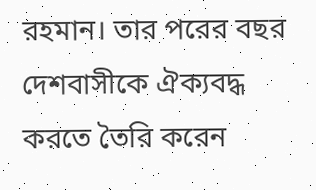রহমান। তার পরের বছর দেশবাসীকে ঐক্যবদ্ধ করতে তৈরি করেন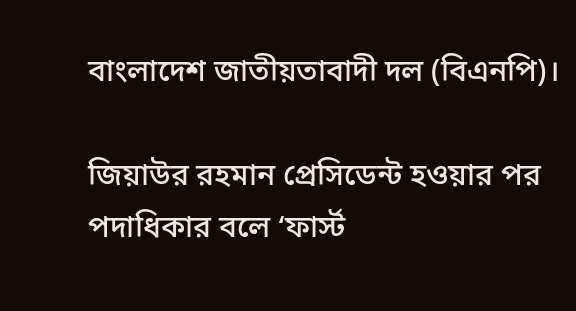বাংলাদেশ জাতীয়তাবাদী দল (বিএনপি)।

জিয়াউর রহমান প্রেসিডেন্ট হওয়ার পর পদাধিকার বলে ‘ফার্স্ট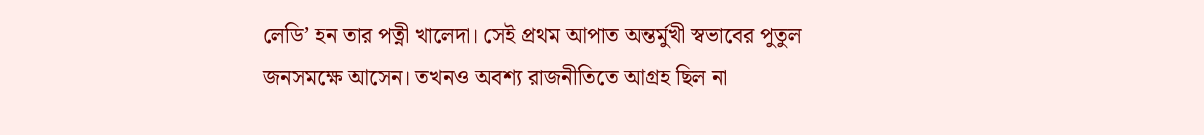লেডি’ হন তার পত্নী খালেদা। সেই প্রথম আপাত অন্তর্মুখী স্বভাবের পুতুল জনসমক্ষে আসেন। তখনও অবশ্য রাজনীতিতে আগ্রহ ছিল না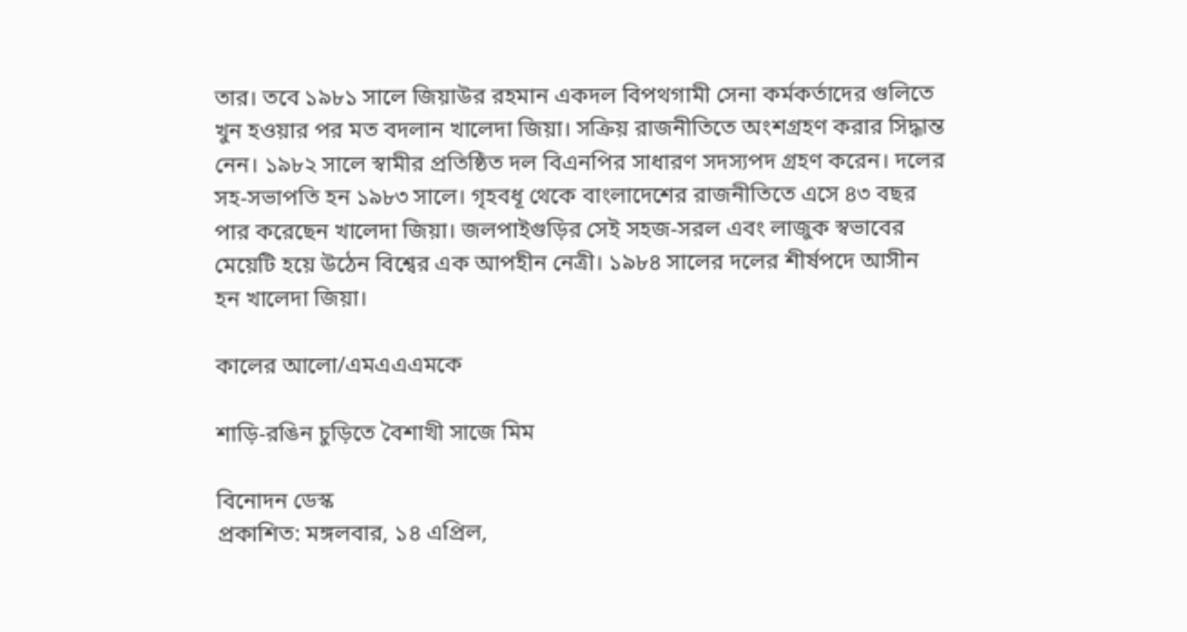তার। তবে ১৯৮১ সালে জিয়াউর রহমান একদল বিপথগামী সেনা কর্মকর্তাদের গুলিতে খুন হওয়ার পর মত বদলান খালেদা জিয়া। সক্রিয় রাজনীতিতে অংশগ্রহণ করার সিদ্ধান্ত নেন। ১৯৮২ সালে স্বামীর প্রতিষ্ঠিত দল বিএনপির সাধারণ সদস্যপদ গ্রহণ করেন। দলের সহ-সভাপতি হন ১৯৮৩ সালে। গৃহবধূ থেকে বাংলাদেশের রাজনীতিতে এসে ৪৩ বছর পার করেছেন খালেদা জিয়া। জলপাইগুড়ির সেই সহজ-সরল এবং লাজুক স্বভাবের মেয়েটি হয়ে উঠেন বিশ্বের এক আপহীন নেত্রী। ১৯৮৪ সালের দলের শীর্ষপদে আসীন হন খালেদা জিয়া।

কালের আলো/এমএএএমকে

শাড়ি-রঙিন চুড়িতে বৈশাখী সাজে মিম

বিনোদন ডেস্ক
প্রকাশিত: মঙ্গলবার, ১৪ এপ্রিল,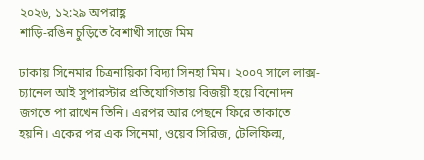২০২৬, ১২:২৯ অপরাহ্ণ
শাড়ি-রঙিন চুড়িতে বৈশাখী সাজে মিম

ঢাকায় সিনেমার চিত্রনায়িকা বিদ্যা সিনহা মিম। ২০০৭ সালে লাক্স-চ্যানেল আই সুপারস্টার প্রতিযোগিতায় বিজয়ী হয়ে বিনোদন জগতে পা রাখেন তিনি। এরপর আর পেছনে ফিরে তাকাতে হয়নি। একের পর এক সিনেমা, ওয়েব সিরিজ, টেলিফিল্ম,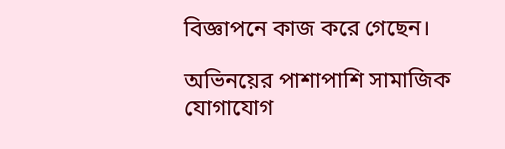বিজ্ঞাপনে কাজ করে গেছেন।

অভিনয়ের পাশাপাশি সামাজিক যোগাযোগ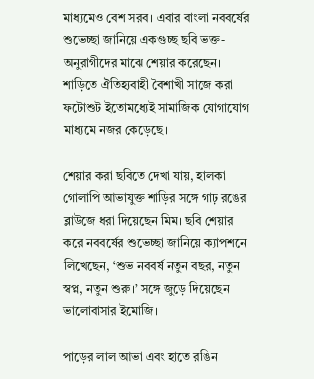মাধ্যমেও বেশ সরব। এবার বাংলা নববর্ষের শুভেচ্ছা জানিয়ে একগুচ্ছ ছবি ভক্ত-অনুরাগীদের মাঝে শেয়ার করেছেন। শাড়িতে ঐতিহ্যবাহী বৈশাখী সাজে করা ফটোশুট ইতোমধ্যেই সামাজিক যোগাযোগ মাধ্যমে নজর কেড়েছে।

শেয়ার করা ছবিতে দেখা যায়, হালকা গোলাপি আভাযুক্ত শাড়ির সঙ্গে গাঢ় রঙের ব্লাউজে ধরা দিয়েছেন মিম। ছবি শেয়ার করে নববর্ষের শুভেচ্ছা জানিয়ে ক্যাপশনে লিখেছেন, ‘শুভ নববর্ষ নতুন বছর, নতুন স্বপ্ন, নতুন শুরু।’ সঙ্গে জুড়ে দিয়েছেন ভালোবাসার ইমোজি।

পাড়ের লাল আভা এবং হাতে রঙিন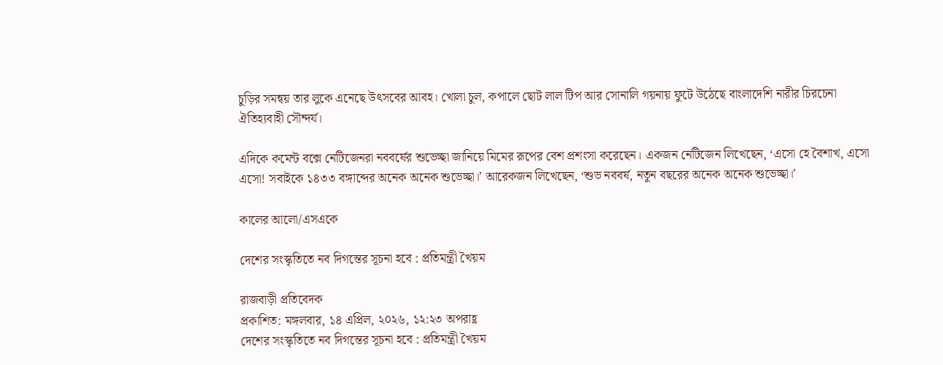চুড়ির সমন্বয় তার লুকে এনেছে উৎসবের আবহ। খোলা চুল, কপালে ছোট লাল টিপ আর সোনালি গয়নায় ফুটে উঠেছে বাংলাদেশি নারীর চিরচেনা ঐতিহ্যবাহী সৌন্দর্য।

এদিকে কমেন্ট বক্সে নেটিজেনরা নববর্ষের শুভেচ্ছা জানিয়ে মিমের রূপের বেশ প্রশংসা করেছেন। একজন নেটিজেন লিখেছেন, ‘এসো হে বৈশাখ, এসো এসো! সবাইকে ১৪৩৩ বঙ্গাব্দের অনেক অনেক শুভেচ্ছা।’ আরেকজন লিখেছেন, ‘শুভ নববর্ষ, নতুন বছরের অনেক অনেক শুভেচ্ছা।’

কালের আলো/এসএকে

দেশের সংস্কৃতিতে নব দিগন্তের সূচনা হবে : প্রতিমন্ত্রী খৈয়ম

রাজবাড়ী প্রতিবেদক
প্রকাশিত: মঙ্গলবার, ১৪ এপ্রিল, ২০২৬, ১২:২৩ অপরাহ্ণ
দেশের সংস্কৃতিতে নব দিগন্তের সূচনা হবে : প্রতিমন্ত্রী খৈয়ম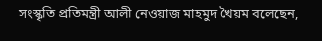সংস্কৃতি প্রতিমন্ত্রী আলী নেওয়াজ মাহমুদ খৈয়ম বলেছেন,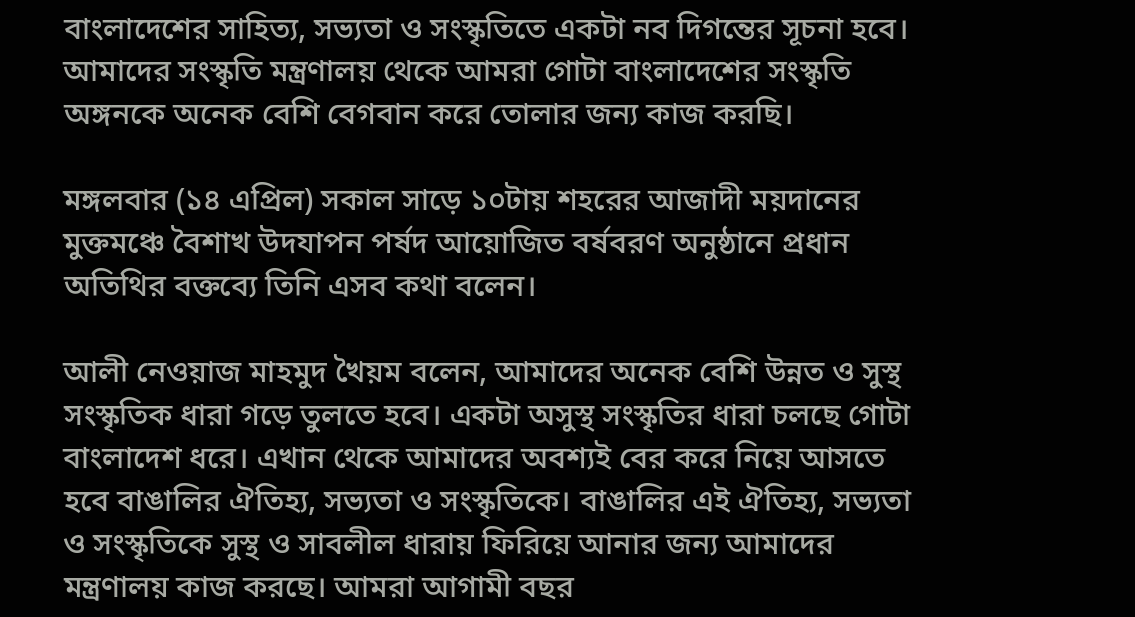বাংলাদেশের সাহিত্য, সভ্যতা ও সংস্কৃতিতে একটা নব দিগন্তের সূচনা হবে। আমাদের সংস্কৃতি মন্ত্রণালয় থেকে আমরা গোটা বাংলাদেশের সংস্কৃতি অঙ্গনকে অনেক বেশি বেগবান করে তোলার জন্য কাজ করছি।

মঙ্গলবার (১৪ এপ্রিল) সকাল সাড়ে ১০টায় শহরের আজাদী ময়দানের মুক্তমঞ্চে বৈশাখ উদযাপন পর্ষদ আয়োজিত বর্ষবরণ অনুষ্ঠানে প্রধান অতিথির বক্তব্যে তিনি এসব কথা বলেন।

আলী নেওয়াজ মাহমুদ খৈয়ম বলেন, আমাদের অনেক বেশি উন্নত ও সুস্থ সংস্কৃতিক ধারা গড়ে তুলতে হবে। একটা অসুস্থ সংস্কৃতির ধারা চলছে গোটা বাংলাদেশ ধরে। এখান থেকে আমাদের অবশ্যই বের করে নিয়ে আসতে হবে বাঙালির ঐতিহ্য, সভ্যতা ও সংস্কৃতিকে। বাঙালির এই ঐতিহ্য, সভ্যতা ও সংস্কৃতিকে সুস্থ ও সাবলীল ধারায় ফিরিয়ে আনার জন্য আমাদের মন্ত্রণালয় কাজ করছে। আমরা আগামী বছর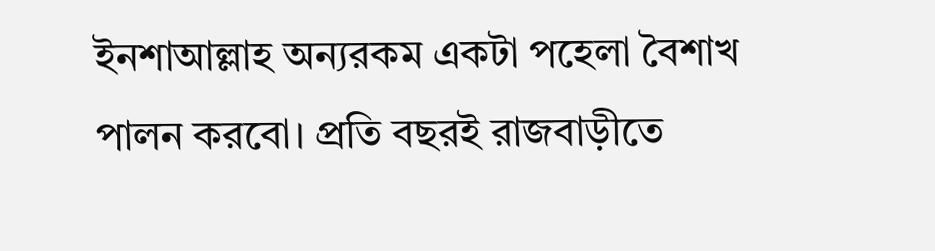ইনশাআল্লাহ অন্যরকম একটা পহেলা বৈশাখ পালন করবো। প্রতি বছরই রাজবাড়ীতে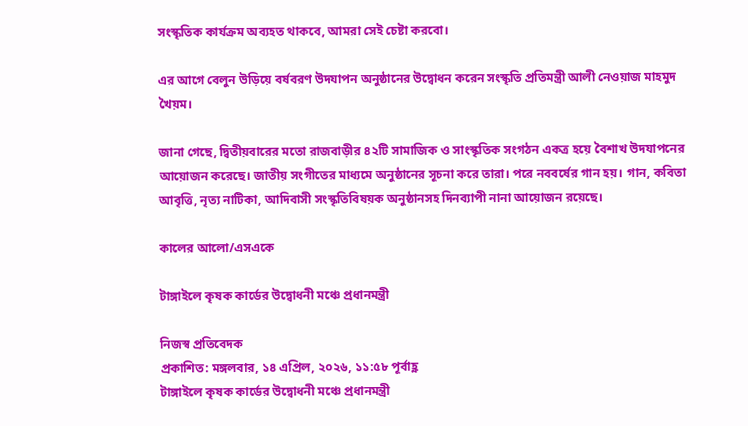সংস্কৃতিক কার্যক্রম অব্যহত থাকবে, আমরা সেই চেষ্টা করবো।

এর আগে বেলুন উড়িয়ে বর্ষবরণ উদযাপন অনুষ্ঠানের উদ্বোধন করেন সংস্কৃতি প্রতিমন্ত্রী আলী নেওয়াজ মাহমুদ খৈয়ম।

জানা গেছে, দ্বিতীয়বারের মতো রাজবাড়ীর ৪২টি সামাজিক ও সাংস্কৃতিক সংগঠন একত্র হয়ে বৈশাখ উদযাপনের আয়োজন করেছে। জাতীয় সংগীতের মাধ্যমে অনুষ্ঠানের সূচনা করে তারা। পরে নববর্ষের গান হয়। গান, কবিতা আবৃত্তি, নৃত্য নাটিকা, আদিবাসী সংস্কৃতিবিষয়ক অনুষ্ঠানসহ দিনব্যাপী নানা আয়োজন রয়েছে।

কালের আলো/এসএকে

টাঙ্গাইলে কৃষক কার্ডের উদ্বোধনী মঞ্চে প্রধানমন্ত্রী

নিজস্ব প্রতিবেদক
প্রকাশিত: মঙ্গলবার, ১৪ এপ্রিল, ২০২৬, ১১:৫৮ পূর্বাহ্ণ
টাঙ্গাইলে কৃষক কার্ডের উদ্বোধনী মঞ্চে প্রধানমন্ত্রী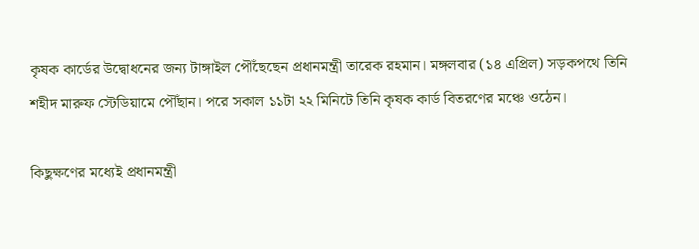কৃষক কার্ডের উদ্বোধনের জন্য টাঙ্গাইল পৌঁছেছেন প্রধানমন্ত্রী তারেক রহমান। মঙ্গলবার (১৪ এপ্রিল) সড়কপথে তিনি শহীদ মারুফ স্টেডিয়ামে পৌঁছান। পরে সকাল ১১টা ২২ মিনিটে তিনি কৃষক কার্ড বিতরণের মঞ্চে ওঠেন।

কিছুক্ষণের মধ্যেই প্রধানমন্ত্রী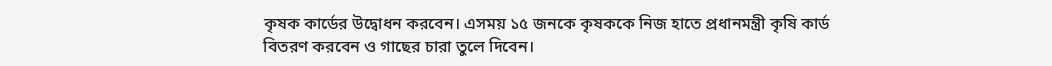কৃষক কার্ডের উদ্বোধন করবেন। এসময় ১৫ জনকে কৃষককে নিজ হাতে প্রধানমন্ত্রী কৃষি কার্ড বিতরণ করবেন ও গাছের চারা তুলে দিবেন।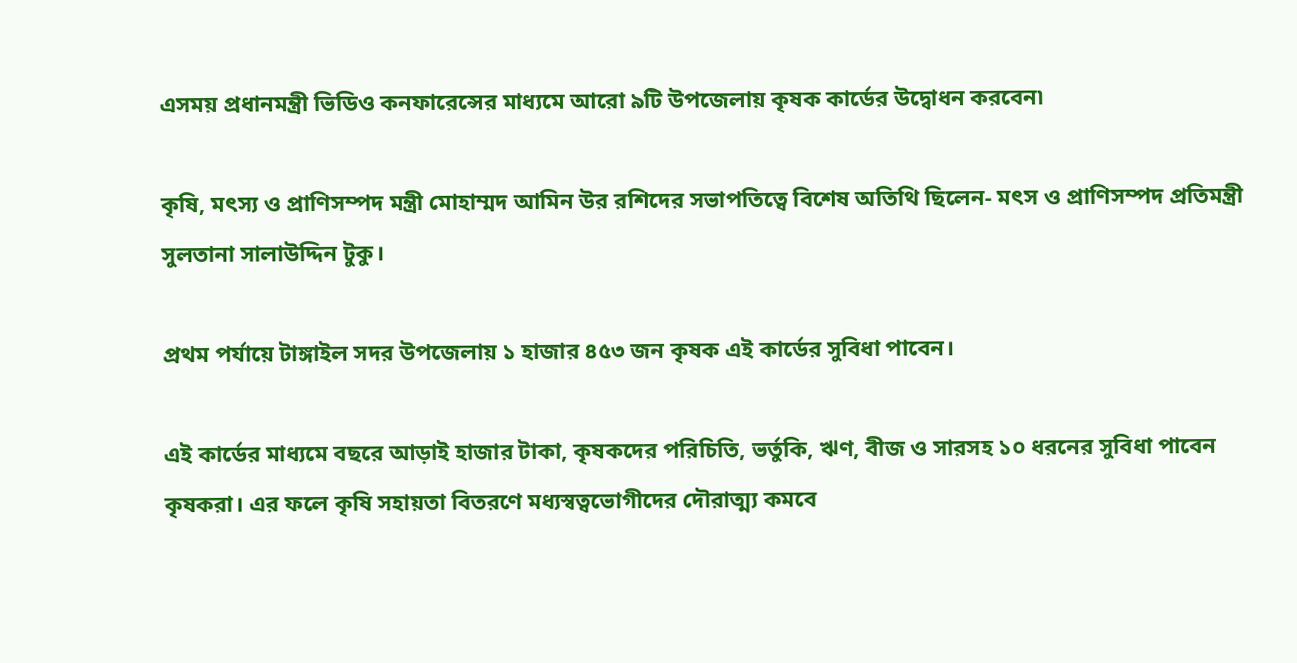এসময় প্রধানমন্ত্রী ভিডিও কনফারেন্সের মাধ্যমে আরো ৯টি উপজেলায় কৃষক কার্ডের উদ্বোধন করবেন৷

কৃষি, মৎস্য ও প্রাণিসম্পদ মন্ত্রী মোহাম্মদ আমিন উর রশিদের সভাপতিত্বে বিশেষ অতিথি ছিলেন- মৎস ও প্রাণিসম্পদ প্রতিমন্ত্রী সুলতানা সালাউদ্দিন টুকু।

প্রথম পর্যায়ে টাঙ্গাইল সদর উপজেলায় ১ হাজার ৪৫৩ জন কৃষক এই কার্ডের সুবিধা পাবেন।

এই কার্ডের মাধ্যমে বছরে আড়াই হাজার টাকা, কৃষকদের পরিচিতি, ভর্তুকি, ঋণ, বীজ ও সারসহ ১০ ধরনের সুবিধা পাবেন কৃষকরা। এর ফলে কৃষি সহায়তা বিতরণে মধ্যস্বত্বভোগীদের দৌরাত্ম্য কমবে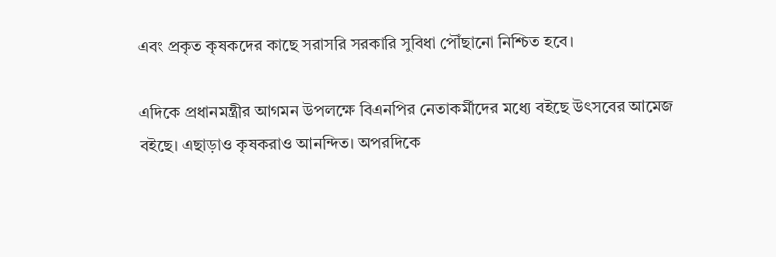এবং প্রকৃত কৃষকদের কাছে সরাসরি সরকারি সুবিধা পৌঁছানো নিশ্চিত হবে।

এদিকে প্রধানমন্ত্রীর আগমন উপলক্ষে বিএনপির নেতাকর্মীদের মধ্যে বইছে উৎসবের আমেজ বইছে। এছাড়াও কৃষকরাও আনন্দিত। অপরদিকে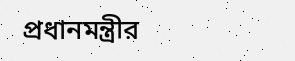প্রধানমন্ত্রীর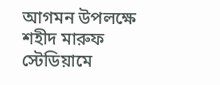আগমন উপলক্ষে শহীদ মারুফ স্টেডিয়ামে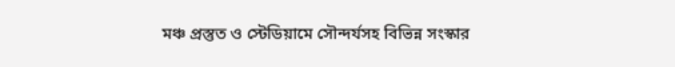মঞ্চ প্রস্তুত ও স্টেডিয়ামে সৌন্দর্যসহ বিভিন্ন সংস্কার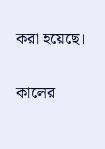করা হয়েছে।

কালের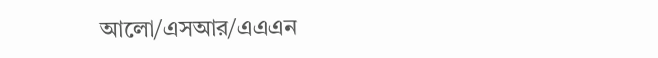আলো/এসআর/এএএন